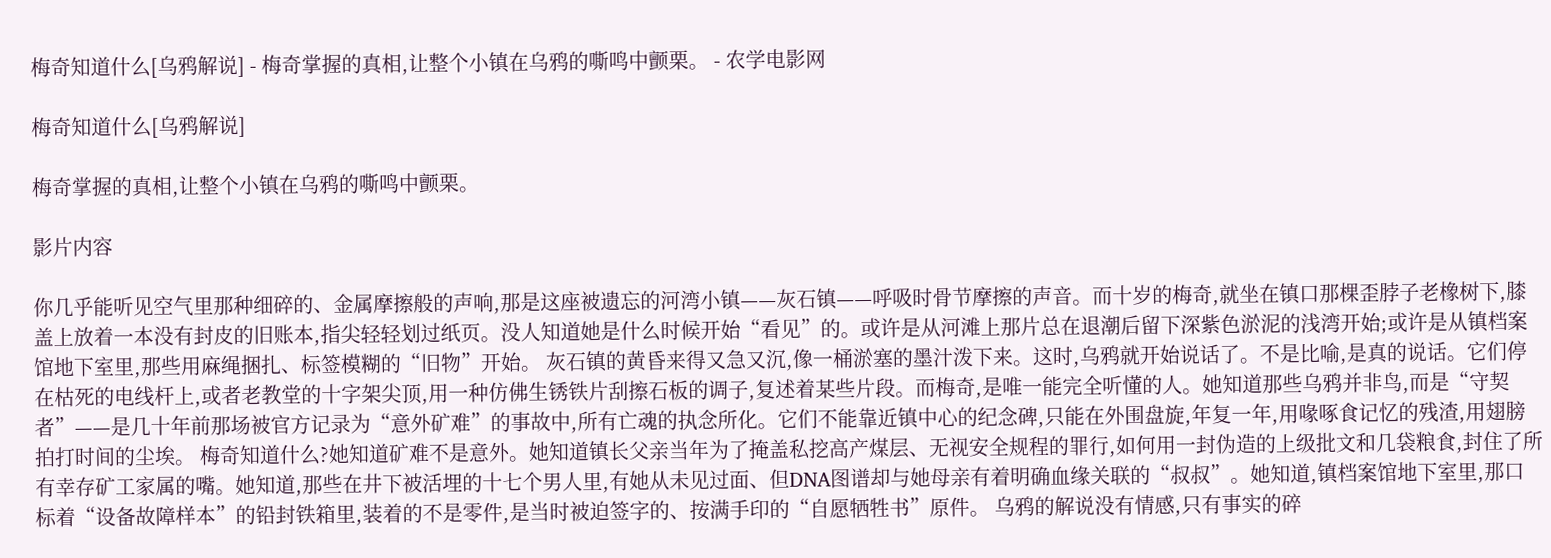梅奇知道什么[乌鸦解说] - 梅奇掌握的真相,让整个小镇在乌鸦的嘶鸣中颤栗。 - 农学电影网

梅奇知道什么[乌鸦解说]

梅奇掌握的真相,让整个小镇在乌鸦的嘶鸣中颤栗。

影片内容

你几乎能听见空气里那种细碎的、金属摩擦般的声响,那是这座被遗忘的河湾小镇——灰石镇——呼吸时骨节摩擦的声音。而十岁的梅奇,就坐在镇口那棵歪脖子老橡树下,膝盖上放着一本没有封皮的旧账本,指尖轻轻划过纸页。没人知道她是什么时候开始“看见”的。或许是从河滩上那片总在退潮后留下深紫色淤泥的浅湾开始;或许是从镇档案馆地下室里,那些用麻绳捆扎、标签模糊的“旧物”开始。 灰石镇的黄昏来得又急又沉,像一桶淤塞的墨汁泼下来。这时,乌鸦就开始说话了。不是比喻,是真的说话。它们停在枯死的电线杆上,或者老教堂的十字架尖顶,用一种仿佛生锈铁片刮擦石板的调子,复述着某些片段。而梅奇,是唯一能完全听懂的人。她知道那些乌鸦并非鸟,而是“守契者”——是几十年前那场被官方记录为“意外矿难”的事故中,所有亡魂的执念所化。它们不能靠近镇中心的纪念碑,只能在外围盘旋,年复一年,用喙啄食记忆的残渣,用翅膀拍打时间的尘埃。 梅奇知道什么?她知道矿难不是意外。她知道镇长父亲当年为了掩盖私挖高产煤层、无视安全规程的罪行,如何用一封伪造的上级批文和几袋粮食,封住了所有幸存矿工家属的嘴。她知道,那些在井下被活埋的十七个男人里,有她从未见过面、但DNA图谱却与她母亲有着明确血缘关联的“叔叔”。她知道,镇档案馆地下室里,那口标着“设备故障样本”的铅封铁箱里,装着的不是零件,是当时被迫签字的、按满手印的“自愿牺牲书”原件。 乌鸦的解说没有情感,只有事实的碎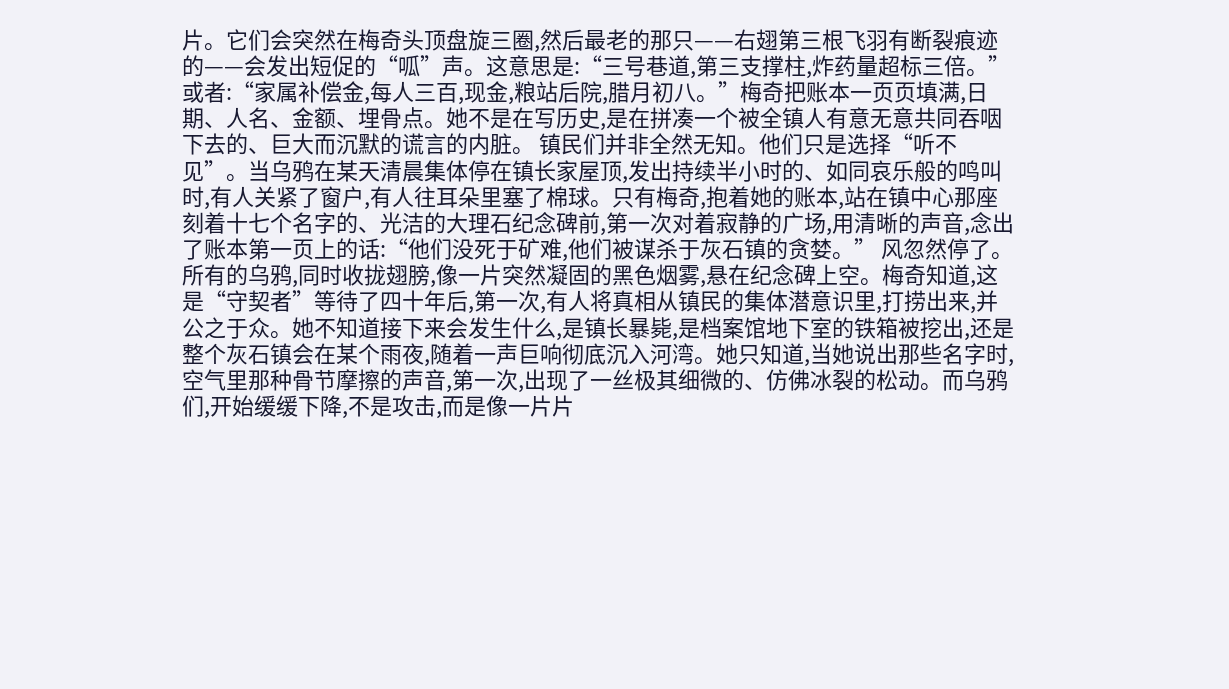片。它们会突然在梅奇头顶盘旋三圈,然后最老的那只——右翅第三根飞羽有断裂痕迹的——会发出短促的“呱”声。这意思是:“三号巷道,第三支撑柱,炸药量超标三倍。”或者:“家属补偿金,每人三百,现金,粮站后院,腊月初八。”梅奇把账本一页页填满,日期、人名、金额、埋骨点。她不是在写历史,是在拼凑一个被全镇人有意无意共同吞咽下去的、巨大而沉默的谎言的内脏。 镇民们并非全然无知。他们只是选择“听不见”。当乌鸦在某天清晨集体停在镇长家屋顶,发出持续半小时的、如同哀乐般的鸣叫时,有人关紧了窗户,有人往耳朵里塞了棉球。只有梅奇,抱着她的账本,站在镇中心那座刻着十七个名字的、光洁的大理石纪念碑前,第一次对着寂静的广场,用清晰的声音,念出了账本第一页上的话:“他们没死于矿难,他们被谋杀于灰石镇的贪婪。” 风忽然停了。所有的乌鸦,同时收拢翅膀,像一片突然凝固的黑色烟雾,悬在纪念碑上空。梅奇知道,这是“守契者”等待了四十年后,第一次,有人将真相从镇民的集体潜意识里,打捞出来,并公之于众。她不知道接下来会发生什么,是镇长暴毙,是档案馆地下室的铁箱被挖出,还是整个灰石镇会在某个雨夜,随着一声巨响彻底沉入河湾。她只知道,当她说出那些名字时,空气里那种骨节摩擦的声音,第一次,出现了一丝极其细微的、仿佛冰裂的松动。而乌鸦们,开始缓缓下降,不是攻击,而是像一片片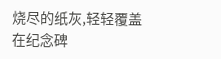烧尽的纸灰,轻轻覆盖在纪念碑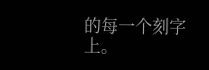的每一个刻字上。